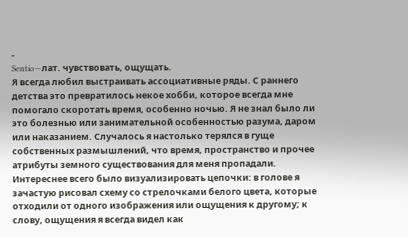-
Sentio—лат. чувствовать, ощущать.
Я всегда любил выстраивать ассоциативные ряды. С раннего детства это превратилось некое хобби, которое всегда мне помогало скоротать время, особенно ночью. Я не знал было ли это болезнью или занимательной особенностью разума, даром или наказанием. Случалось я настолько терялся в гуще собственных размышлений, что время, пространство и прочее атрибуты земного существования для меня пропадали. Интереснее всего было визуализировать цепочки: в голове я зачастую рисовал схему со стрелочками белого цвета, которые отходили от одного изображения или ощущения к другому; к слову, ощущения я всегда видел как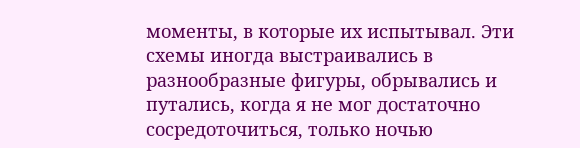моменты, в которые их испытывал. Эти схемы иногда выстраивались в разнообразные фигуры, обрывались и путались, когда я не мог достаточно сосредоточиться, только ночью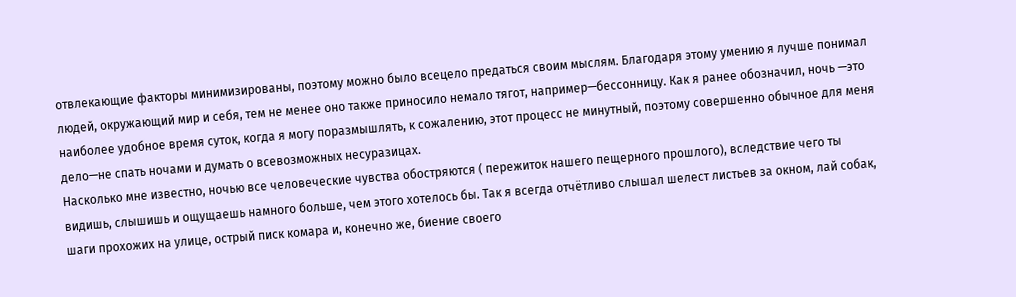отвлекающие факторы минимизированы, поэтому можно было всецело предаться своим мыслям. Благодаря этому умению я лучше понимал людей, окружающий мир и себя, тем не менее оно также приносило немало тягот, например—бессонницу. Как я ранее обозначил, ночь —это наиболее удобное время суток, когда я могу поразмышлять, к сожалению, этот процесс не минутный, поэтому совершенно обычное для меня дело—не спать ночами и думать о всевозможных несуразицах.
Насколько мне известно, ночью все человеческие чувства обостряются ( пережиток нашего пещерного прошлого), вследствие чего ты видишь, слышишь и ощущаешь намного больше, чем этого хотелось бы. Так я всегда отчётливо слышал шелест листьев за окном, лай собак, шаги прохожих на улице, острый писк комара и, конечно же, биение своего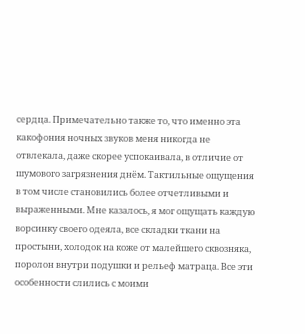сердца. Примечательно также то, что именно эта какофония ночных звуков меня никогда не отвлекала, даже скорее успокаивала, в отличие от шумового загрязнения днём. Тактильные ощущения в том числе становились более отчетливыми и выраженными. Мне казалось, я мог ощущать каждую ворсинку своего одеяла, все складки ткани на простыни, холодок на коже от малейшего сквозняка, поролон внутри подушки и рельеф матраца. Все эти особенности слились с моими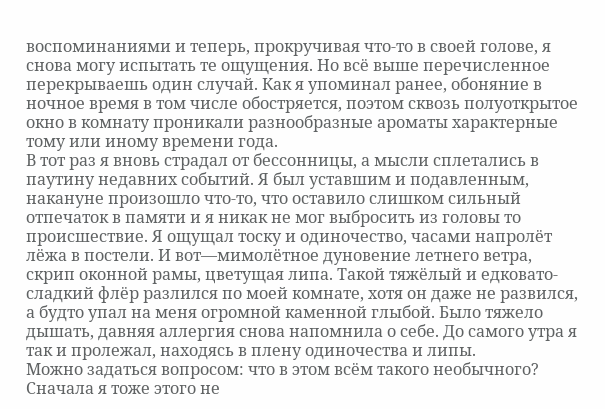воспоминаниями и теперь, прокручивая что-то в своей голове, я снова могу испытать те ощущения. Но всё выше перечисленное перекрываешь один случай. Как я упоминал ранее, обоняние в ночное время в том числе обостряется, поэтом сквозь полуоткрытое окно в комнату проникали разнообразные ароматы характерные тому или иному времени года.
В тот раз я вновь страдал от бессонницы, а мысли сплетались в паутину недавних событий. Я был уставшим и подавленным, накануне произошло что-то, что оставило слишком сильный отпечаток в памяти и я никак не мог выбросить из головы то происшествие. Я ощущал тоску и одиночество, часами напролёт лёжа в постели. И вот—мимолётное дуновение летнего ветра, скрип оконной рамы, цветущая липа. Такой тяжёлый и едковато-сладкий флёр разлился по моей комнате, хотя он даже не развился, а будто упал на меня огромной каменной глыбой. Было тяжело дышать, давняя аллергия снова напомнила о себе. До самого утра я так и пролежал, находясь в плену одиночества и липы.
Можно задаться вопросом: что в этом всём такого необычного? Сначала я тоже этого не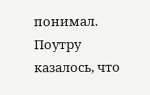понимал. Поутру казалось, что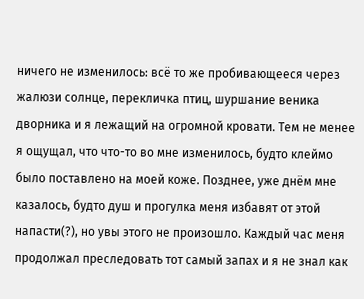ничего не изменилось: всё то же пробивающееся через
жалюзи солнце, перекличка птиц, шуршание веника дворника и я лежащий на огромной кровати. Тем не менее я ощущал, что что-то во мне изменилось, будто клеймо было поставлено на моей коже. Позднее, уже днём мне казалось, будто душ и прогулка меня избавят от этой напасти(?), но увы этого не произошло. Каждый час меня продолжал преследовать тот самый запах и я не знал как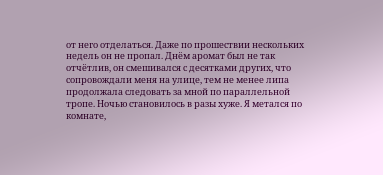от него отделаться. Даже по прошествии нескольких недель он не пропал. Днём аромат был не так отчётлив, он смешивался с десятками других, что сопровождали меня на улице, тем не менее липа продолжала следовать за мной по параллельной тропе. Ночью становилось в разы хуже. Я метался по комнате,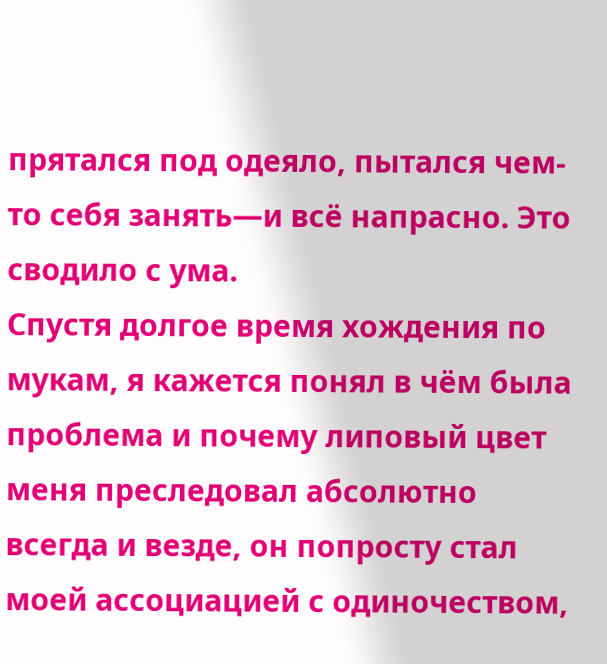прятался под одеяло, пытался чем-то себя занять—и всё напрасно. Это сводило с ума.
Спустя долгое время хождения по мукам, я кажется понял в чём была проблема и почему липовый цвет меня преследовал абсолютно всегда и везде, он попросту стал моей ассоциацией с одиночеством,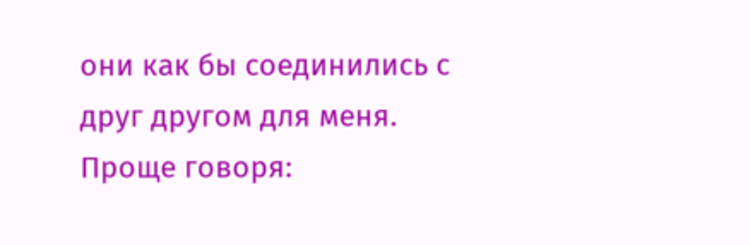они как бы соединились с друг другом для меня. Проще говоря: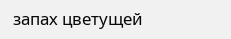запах цветущей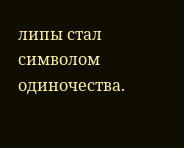липы стал символом одиночества.